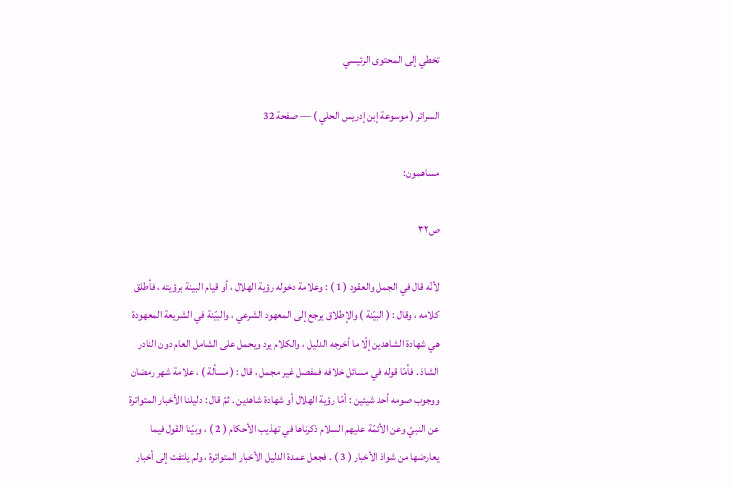تخطي إلى المحتوى الرئيسي

السرائر ( موسوعة إبن إدريس الحلي ) — صفحة 32

مساهمون:

ص٣٢

لأنّه قال في الجمل والعقود ( 1 ) : وعلامة دخوله رؤية الهلال ، أو قيام البينة برؤيته ، فأطلق كلامه ، وقال : ( البيّنة ) والإطلاق يرجع إلى المعهود الشرعي ، والبيّنة في الشريعة المعهودة هي شهادة الشاهدين إلّا ما أخرجه الدليل ، والكلام يرد ويحمل على الشامل العام دون النادر الشاذ . فأمّا قوله في مسائل خلافه فمفصل غير مجمل ، قال : ( مسألة ) ، علامة شهر رمضان ووجوب صومه أحد شيئين : أمّا رؤية الهلال أو شهادة شاهدين . ثمّ قال : دليلنا الأخبار المتواترة عن النبيّ وعن الأئمّة عليهم السلام ذكرناها في تهذيب الأحكام ( 2 ) ، وبيّنا القول فيما يعارضها من شواذ الأخبار ( 3 ) . فجعل عمدة الدليل الأخبار المتواترة ، ولم يلتفت إلى أخبار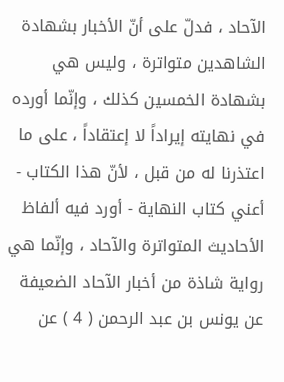الآحاد ، فدلّ على أنّ الأخبار بشهادة الشاهدين متواترة ، وليس هي بشهادة الخمسين كذلك ، وإنّما أورده في نهايته إيراداً لا إعتقاداً ، على ما اعتذرنا له من قبل ، لأنّ هذا الكتاب - أعني كتاب النهاية - أورد فيه ألفاظ الأحاديث المتواترة والآحاد ، وإنّما هي رواية شاذة من أخبار الآحاد الضعيفة عن يونس بن عبد الرحمن ( 4 ) عن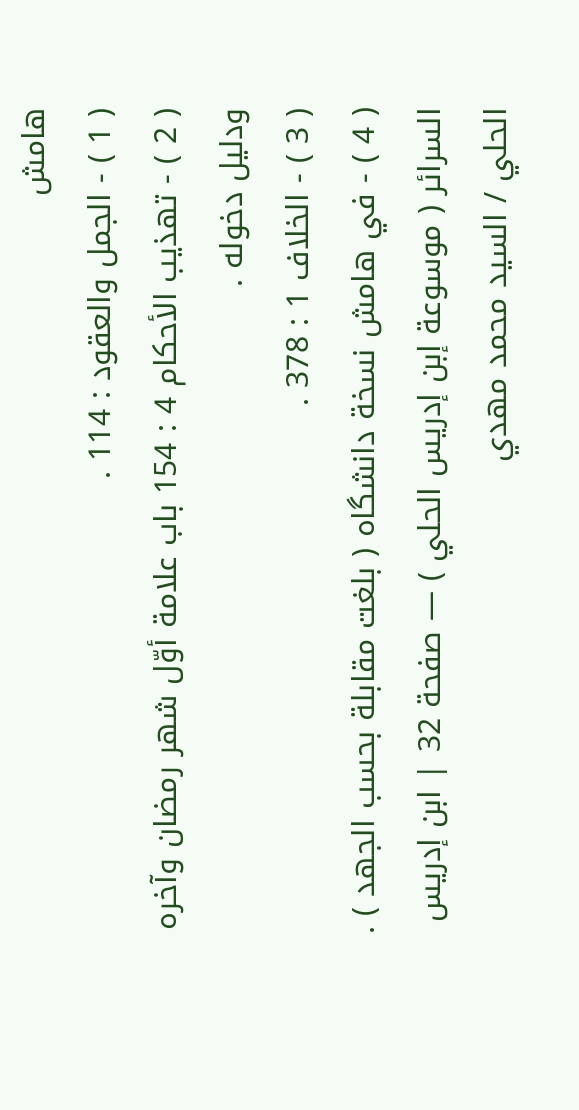هامش
( 1 ) - الجمل والعقود : 114 .
( 2 ) - تهذيب الأحكام 4 : 154 باب علامة أوّل شهر رمضان وآخره ودليل دخوله .
( 3 ) - الخلاف 1 : 378 .
( 4 ) - في هامش نسخة دانشگاه ( بلغت مقابلة بحسب الجهد ) .
السرائر ( موسوعة إبن إدريس الحلي ) — صفحة 32 | ابن إدريس الحلي / السيد محمد مهدي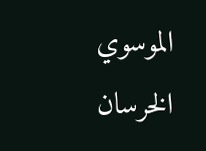الموسوي الخرسان